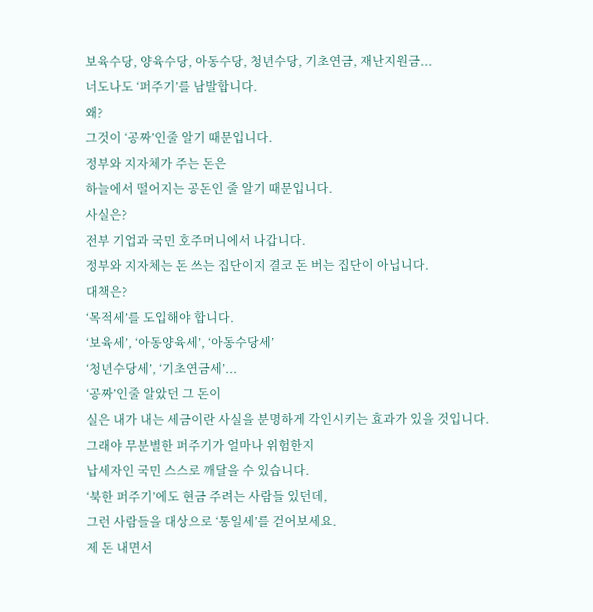보육수당, 양육수당, 아동수당, 청년수당, 기초연금, 재난지원금...
너도나도 ‘퍼주기’를 남발합니다.
왜?
그것이 ‘공짜’인줄 알기 때문입니다.
정부와 지자체가 주는 돈은
하늘에서 떨어지는 공돈인 줄 알기 때문입니다.
사실은?
전부 기업과 국민 호주머니에서 나갑니다.
정부와 지자체는 돈 쓰는 집단이지 결코 돈 버는 집단이 아닙니다.
대책은?
‘목적세’를 도입해야 합니다.
‘보육세’, ‘아동양육세’, ‘아동수당세’
‘청년수당세’, ‘기초연금세’...
‘공짜’인줄 알았던 그 돈이
실은 내가 내는 세금이란 사실을 분명하게 각인시키는 효과가 있을 것입니다.
그래야 무분별한 퍼주기가 얼마나 위험한지
납세자인 국민 스스로 깨달을 수 있습니다.
‘북한 퍼주기’에도 현금 주려는 사람들 있던데,
그런 사람들을 대상으로 ‘통일세’를 걷어보세요.
제 돈 내면서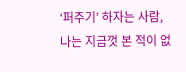‘퍼주기’ 하자는 사람,
나는 지금껏 본 적이 없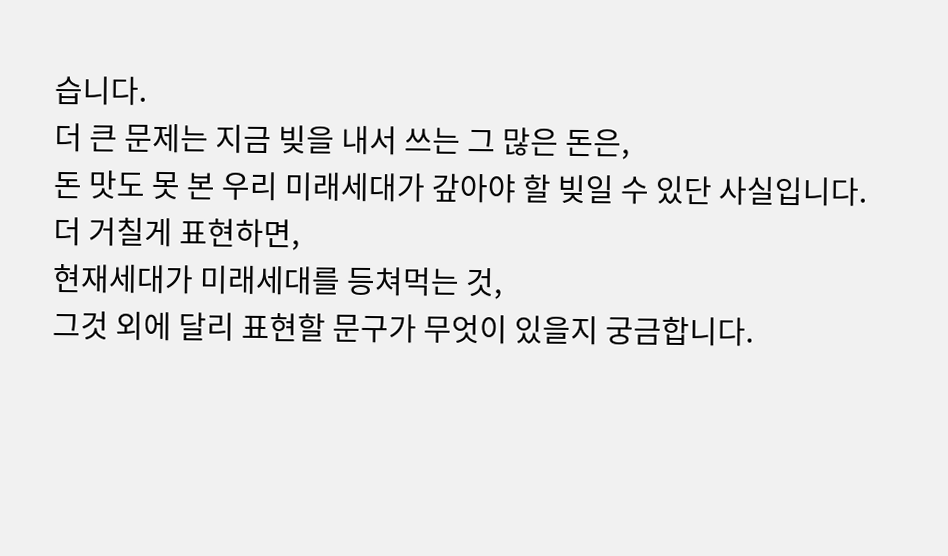습니다.
더 큰 문제는 지금 빚을 내서 쓰는 그 많은 돈은,
돈 맛도 못 본 우리 미래세대가 갚아야 할 빚일 수 있단 사실입니다.
더 거칠게 표현하면,
현재세대가 미래세대를 등쳐먹는 것,
그것 외에 달리 표현할 문구가 무엇이 있을지 궁금합니다.